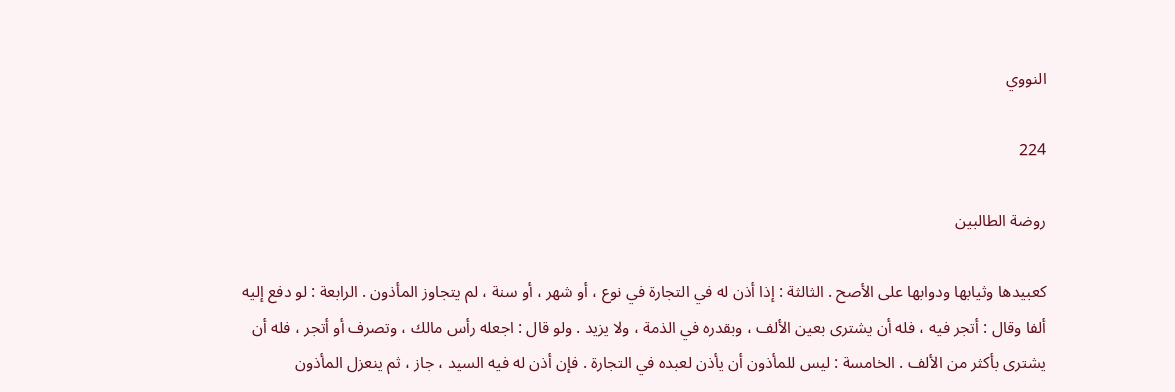النووي

224

روضة الطالبين

كعبيدها وثيابها ودوابها على الأصح . الثالثة : إذا أذن له في التجارة في نوع ، أو شهر ، أو سنة ، لم يتجاوز المأذون . الرابعة : لو دفع إليه ألفا وقال : أتجر فيه ، فله أن يشترى بعين الألف ، وبقدره في الذمة ، ولا يزيد . ولو قال : اجعله رأس مالك ، وتصرف أو أتجر ، فله أن يشترى بأكثر من الألف . الخامسة : ليس للمأذون أن يأذن لعبده في التجارة . فإن أذن له فيه السيد ، جاز ، ثم ينعزل المأذون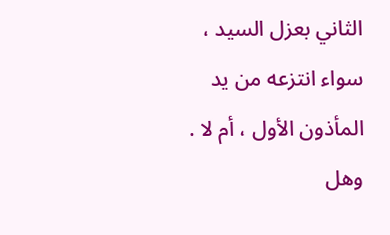الثاني بعزل السيد ، سواء انتزعه من يد المأذون الأول ، أم لا . وهل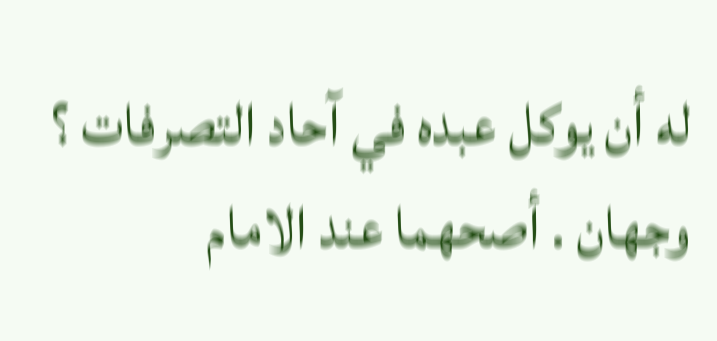له أن يوكل عبده في آحاد التصرفات ؟ وجهان . أصحهما عند الامام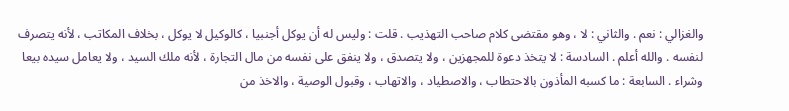والغزالي : نعم . والثاني : لا ، وهو مقتضى كلام صاحب التهذيب . قلت : وليس له أن يوكل أجنبيا ، كالوكيل لا يوكل ، بخلاف المكاتب ، لأنه يتصرف لنفسه . والله أعلم . السادسة : لا يتخذ دعوة للمجهزين ، ولا يتصدق ، ولا ينفق على نفسه من مال التجارة ، لأنه ملك السيد ، ولا يعامل سيده بيعا وشراء . السابعة : ما كسبه المأذون بالاحتطاب ، والاصطياد ، والاتهاب ، وقبول الوصية ، والاخذ من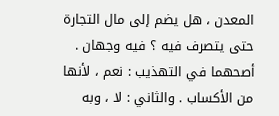المعدن ، هل يضم إلى مال التجارة حتى يتصرف فيه ؟ فيه وجهان . أصحهما في التهذيب : نعم ، لأنها من الأكساب . والثاني : لا ، وبه